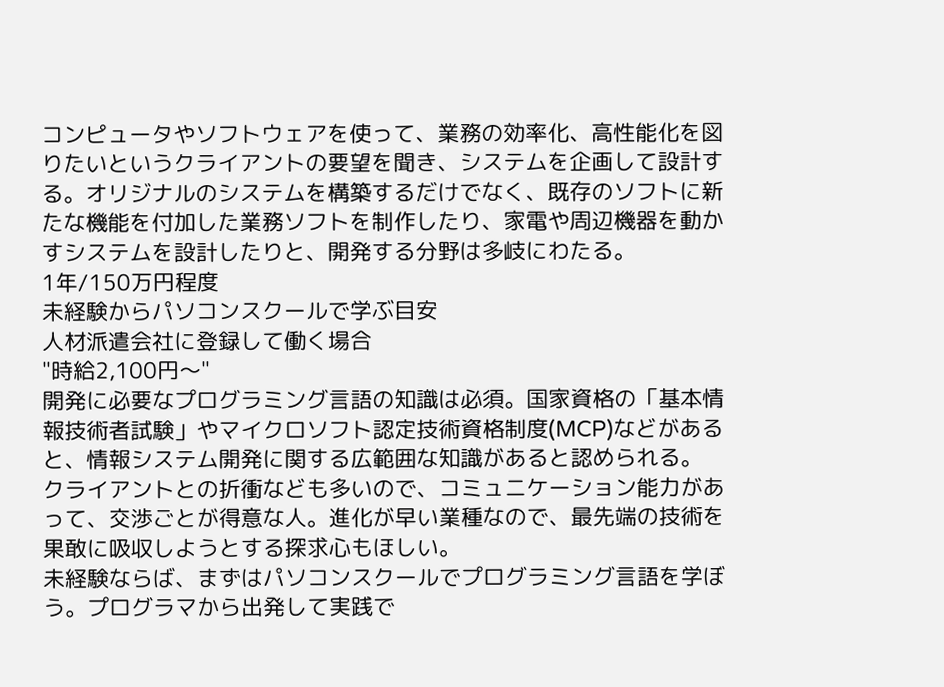コンピュータやソフトウェアを使って、業務の効率化、高性能化を図りたいというクライアントの要望を聞き、システムを企画して設計する。オリジナルのシステムを構築するだけでなく、既存のソフトに新たな機能を付加した業務ソフトを制作したり、家電や周辺機器を動かすシステムを設計したりと、開発する分野は多岐にわたる。
1年/150万円程度
未経験からパソコンスクールで学ぶ目安
人材派遣会社に登録して働く場合
"時給2,100円〜"
開発に必要なプログラミング言語の知識は必須。国家資格の「基本情報技術者試験」やマイクロソフト認定技術資格制度(MCP)などがあると、情報システム開発に関する広範囲な知識があると認められる。
クライアントとの折衝なども多いので、コミュニケーション能力があって、交渉ごとが得意な人。進化が早い業種なので、最先端の技術を果敢に吸収しようとする探求心もほしい。
未経験ならば、まずはパソコンスクールでプログラミング言語を学ぼう。プログラマから出発して実践で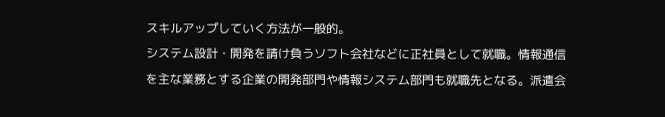スキルアップしていく方法が一般的。
システム設計・開発を請け負うソフト会社などに正社員として就職。情報通信を主な業務とする企業の開発部門や情報システム部門も就職先となる。派遣会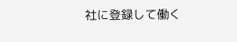社に登録して働く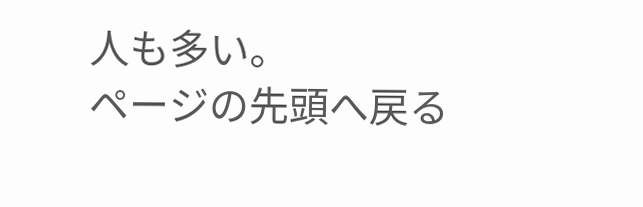人も多い。
ページの先頭へ戻る